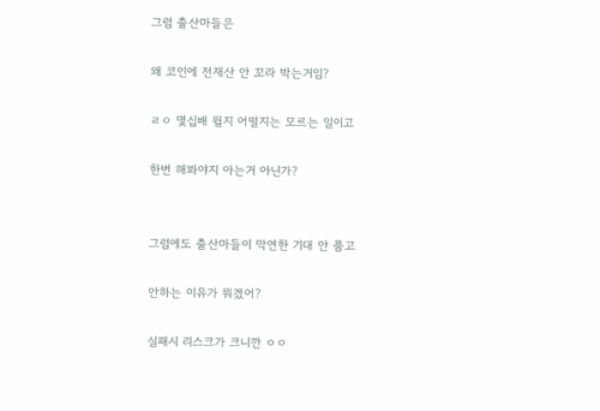그럼 출산마들은

왜 코인에 전재산 안 꼬라 박는거임?

ㄹㅇ 몇십배 뛸지 어떨지는 모르는 일이고

한번 해봐야지 아는거 아닌가?


그럼에도 출산마들이 막연한 기대 안 품고

안하는 이유가 뭐겠어?

실패시 리스크가 크니깐 ㅇㅇ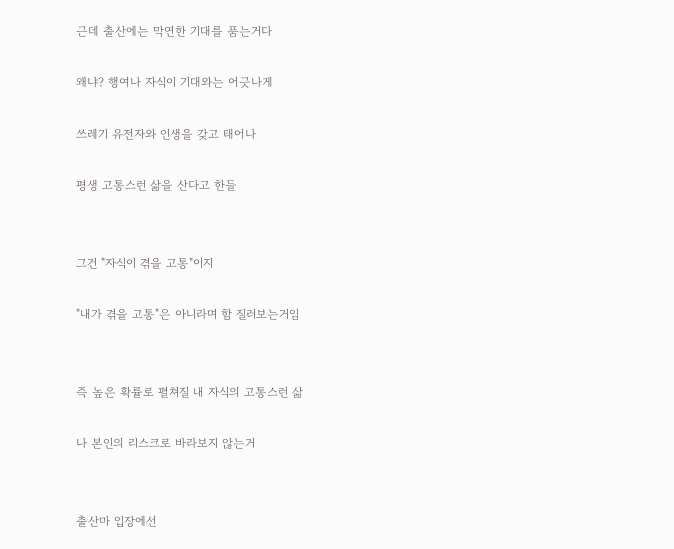근데 출산에는 막연한 기대를 품는거다

왜냐? 행여나 자식이 기대와는 어긋나게

쓰레기 유전자와 인생을 갖고 태어나

평생 고통스런 삶을 산다고 한들


그건 "자식이 겪을 고통"이지

"내가 겪을 고통"은 아니라며 함 질러보는거임


즉 높은 확률로 펼쳐질 내 자식의 고통스런 삶

나 본인의 리스크로 바라보지 않는거


출산마 입장에선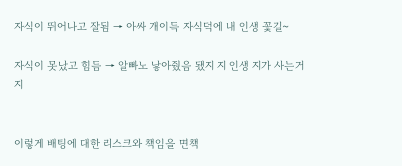자식이 뛰어나고 잘됨 → 아싸 개이득 자식덕에 내 인생 꽃길~

자식이 못났고 힘듬 → 알빠노 낳아줬음 됐지 지 인생 지가 사는거지


이렇게 배팅에 대한 리스크와 책임을 면책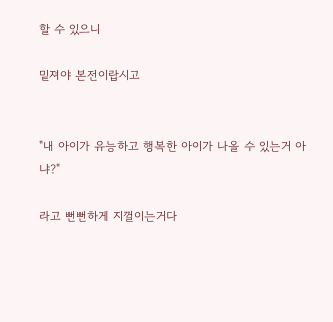할 수 있으니

밑져야 본전이랍시고


"내 아이가 유능하고 행복한 아이가 나올 수 있는거 아냐?"

라고 뻔뻔하게 지껄이는거다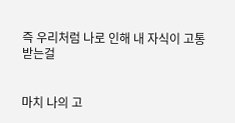즉 우리처럼 나로 인해 내 자식이 고통받는걸


마치 나의 고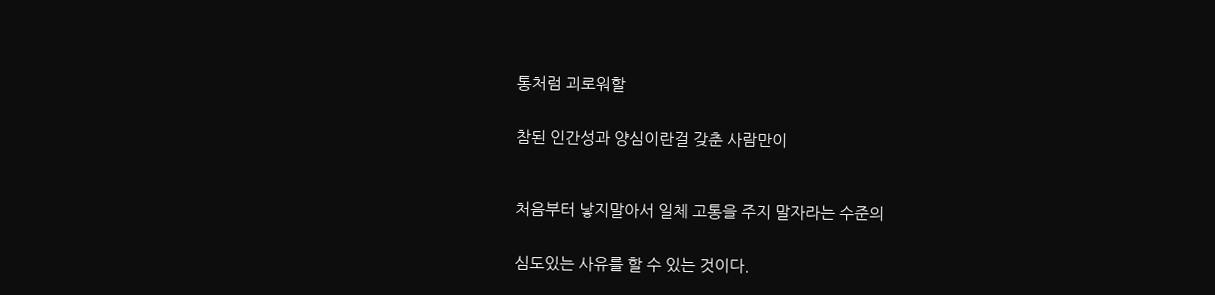통처럼 괴로워할


참된 인간성과 양심이란걸 갖춘 사람만이



처음부터 낳지말아서 일체 고통을 주지 말자라는 수준의


심도있는 사유를 할 수 있는 것이다.